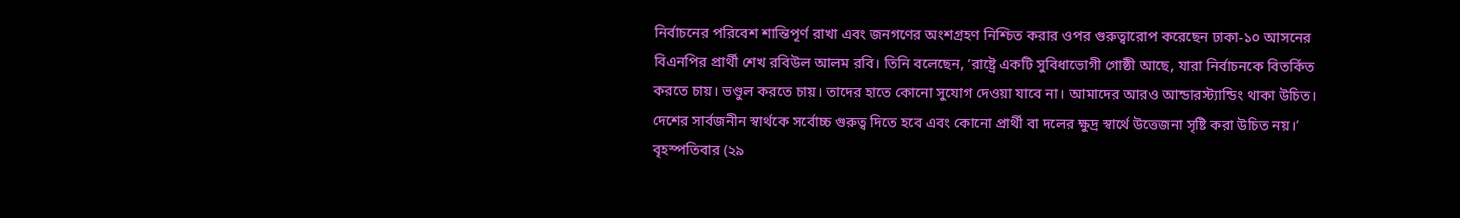নির্বাচনের পরিবেশ শান্তিপূর্ণ রাখা এবং জনগণের অংশগ্রহণ নিশ্চিত করার ওপর গুরুত্বারোপ করেছেন ঢাকা-১০ আসনের বিএনপির প্রার্থী শেখ রবিউল আলম রবি। তিনি বলেছেন, ‘রাষ্ট্রে একটি সুবিধাভোগী গোষ্ঠী আছে, যারা নির্বাচনকে বিতর্কিত করতে চায়। ভণ্ডুল করতে চায়। তাদের হাতে কোনো সুযোগ দেওয়া যাবে না। আমাদের আরও আন্ডারস্ট্যান্ডিং থাকা উচিত। দেশের সার্বজনীন স্বার্থকে সর্বোচ্চ গুরুত্ব দিতে হবে এবং কোনো প্রার্থী বা দলের ক্ষুদ্র স্বার্থে উত্তেজনা সৃষ্টি করা উচিত নয়।’
বৃহস্পতিবার (২৯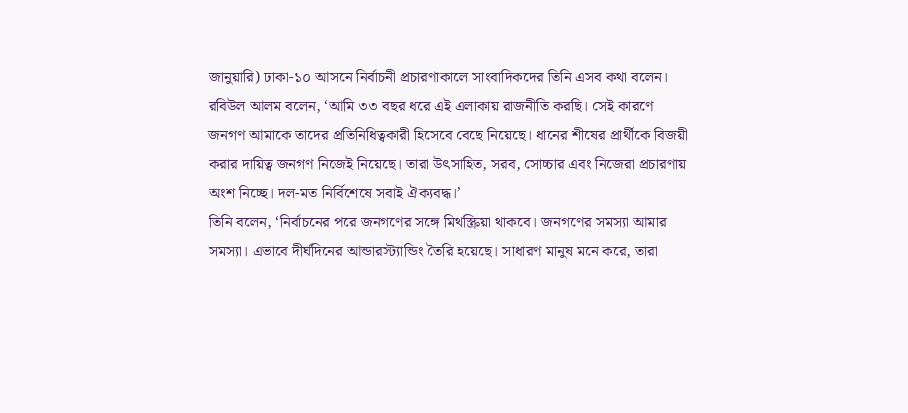জানুয়ারি) ঢাকা-১০ আসনে নির্বাচনী প্রচারণাকালে সাংবাদিকদের তিনি এসব কথা বলেন।
রবিউল আলম বলেন, ‘আমি ৩৩ বছর ধরে এই এলাকায় রাজনীতি করছি। সেই কারণে জনগণ আমাকে তাদের প্রতিনিধিত্বকারী হিসেবে বেছে নিয়েছে। ধানের শীষের প্রার্থীকে বিজয়ী করার দায়িত্ব জনগণ নিজেই নিয়েছে। তারা উৎসাহিত, সরব, সোচ্চার এবং নিজেরা প্রচারণায় অংশ নিচ্ছে। দল-মত নির্বিশেষে সবাই ঐক্যবদ্ধ।’
তিনি বলেন, ‘নির্বাচনের পরে জনগণের সঙ্গে মিথস্ক্রিয়া থাকবে। জনগণের সমস্যা আমার সমস্যা। এভাবে দীর্ঘদিনের আন্ডারস্ট্যান্ডিং তৈরি হয়েছে। সাধারণ মানুষ মনে করে, তারা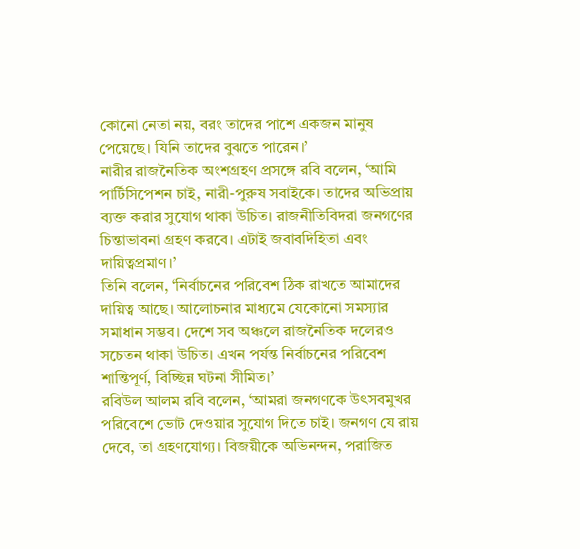কোনো নেতা নয়, বরং তাদের পাশে একজন মানুষ পেয়েছে। যিনি তাদের বুঝতে পারেন।’
নারীর রাজনৈতিক অংশগ্রহণ প্রসঙ্গে রবি বলেন, ‘আমি পার্টিসিপেশন চাই, নারী-পুরুষ সবাইকে। তাদের অভিপ্রায় ব্যক্ত করার সুযোগ থাকা উচিত। রাজনীতিবিদরা জনগণের চিন্তাভাবনা গ্রহণ করবে। এটাই জবাবদিহিতা এবং দায়িত্বপ্রমাণ।’
তিনি বলেন, ‘নির্বাচনের পরিবেশ ঠিক রাখতে আমাদের দায়িত্ব আছে। আলোচনার মাধ্যমে যেকোনো সমস্যার সমাধান সম্ভব। দেশে সব অঞ্চলে রাজনৈতিক দলেরও সচেতন থাকা উচিত। এখন পর্যন্ত নির্বাচনের পরিবেশ শান্তিপূর্ণ, বিচ্ছিন্ন ঘটনা সীমিত।’
রবিউল আলম রবি বলেন, ‘আমরা জনগণকে উৎসবমুখর পরিবেশে ভোট দেওয়ার সুযোগ দিতে চাই। জনগণ যে রায় দেবে, তা গ্রহণযোগ্য। বিজয়ীকে অভিনন্দন, পরাজিত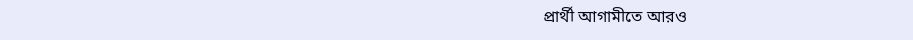প্রার্থী আগামীতে আরও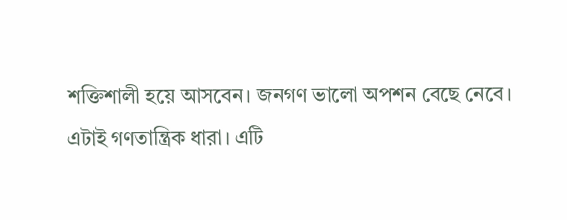শক্তিশালী হয়ে আসবেন। জনগণ ভালো অপশন বেছে নেবে। এটাই গণতান্ত্রিক ধারা। এটি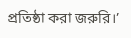প্রতিষ্ঠা করা জরুরি।’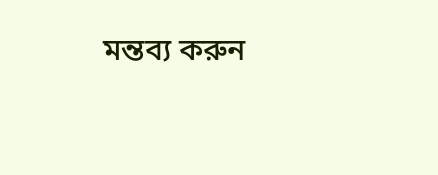মন্তব্য করুন